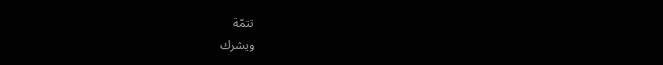تتمّة
ويشرك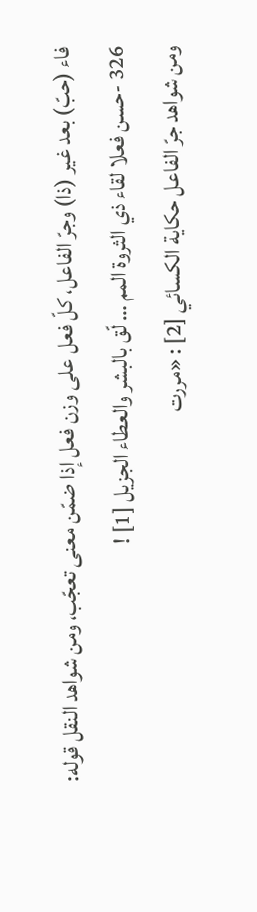فاء (حبّ) بعد غير (ذا) وجرّ الفاعل، كلّ فعل على وزن فعل إذا ضمّن معنى تعجّب، ومن شواهد النقل قوله:
326 -حسن فعلا لقاء ذي الثروة المم … لّق بالبشر والعطاء الجزيل [1] !
ومن شواهد جرّ الفاعل حكاية الكسائي [2] : «مررت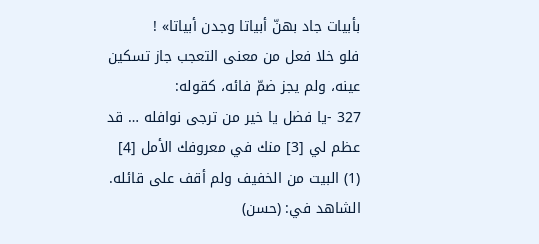بأبيات جاد بهنّ أبياتا وجدن أبياتا» !
فلو خلا فعل من معنى التعجب جاز تسكين عينه، ولم يجز ضمّ فائه، كقوله:
327 -يا فضل يا خير من ترجى نوافله … قد عظم لي [3] منك في معروفك الأمل [4]
(1) البيت من الخفيف ولم أقف على قائله.
الشاهد في: (حسن)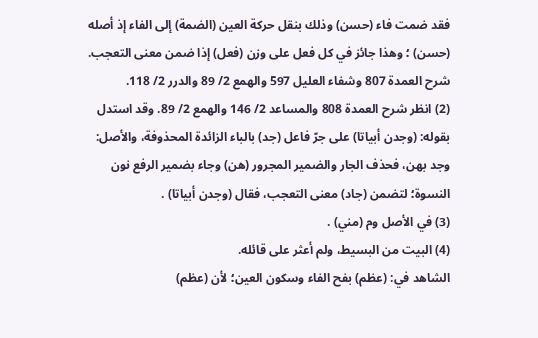فقد ضمت فاء (حسن) وذلك بنقل حركة العين (الضمة) إلى الفاء إذ أصله (حسن) ؛ وهذا جائز في كل فعل على وزن (فعل) إذا ضمن معنى التعجب.
شرح العمدة 807 وشفاء العليل 597 والهمع 2/ 89 والدرر 2/ 118.
(2) انظر شرح العمدة 808 والمساعد 2/ 146 والهمع 2/ 89. وقد استدل بقوله: (وجدن أبياتا) على جرّ فاعل (جد) بالباء الزائدة المحذوفة، والأصل: وجد بهن، فحذف الجار والضمير المجرور (هن) وجاء بضمير الرفع نون النسوة؛ لتضمن (جاد) معنى التعجب، فقال (وجدن أبياتا) .
(3) في الأصل وم (مني) .
(4) البيت من البسيط، ولم أعثر على قائله.
الشاهد في: (عظم) بفح الفاء وسكون العين؛ لأن (عظم)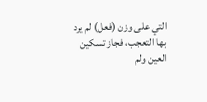التي على وزن (فعل) لم يرد بها التعجب، فجاز تسكين العين ولم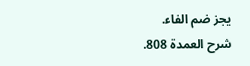يجز ضم الفاء.
شرح العمدة 808.